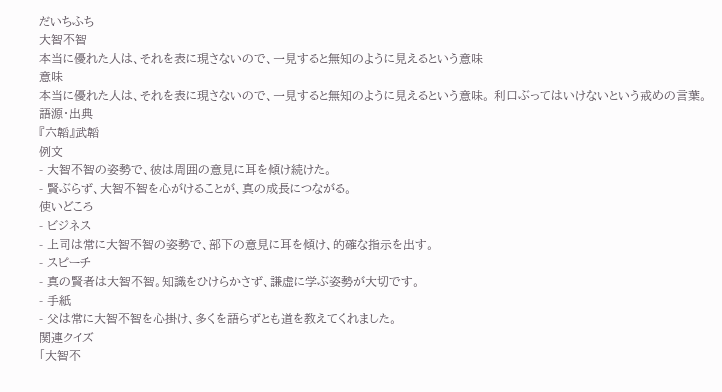だいちふち
大智不智
本当に優れた人は、それを表に現さないので、一見すると無知のように見えるという意味
意味
本当に優れた人は、それを表に現さないので、一見すると無知のように見えるという意味。 利口ぶってはいけないという戒めの言葉。
語源・出典
『六韜』武韜
例文
- 大智不智の姿勢で、彼は周囲の意見に耳を傾け続けた。
- 賢ぶらず、大智不智を心がけることが、真の成長につながる。
使いどころ
- ビジネス
- 上司は常に大智不智の姿勢で、部下の意見に耳を傾け、的確な指示を出す。
- スピーチ
- 真の賢者は大智不智。知識をひけらかさず、謙虚に学ぶ姿勢が大切です。
- 手紙
- 父は常に大智不智を心掛け、多くを語らずとも道を教えてくれました。
関連クイズ
「大智不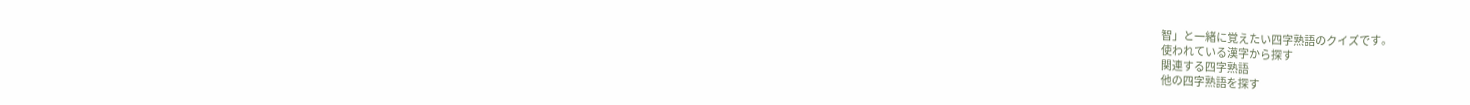智」と一緒に覚えたい四字熟語のクイズです。
使われている漢字から探す
関連する四字熟語
他の四字熟語を探す